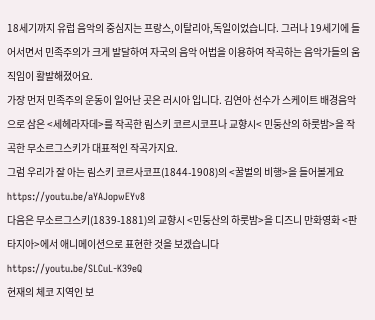18세기까지 유럽 음악의 중심지는 프랑스,이탈리아,독일이었습니다. 그러나 19세기에 들어서면서 민족주의가 크게 발달하여 자국의 음악 어법을 이용하여 작곡하는 음악가들의 움직임이 활발해졌어요.
가장 먼저 민족주의 운동이 일어난 곳은 러시아 입니다. 김연아 선수가 스케이트 배경음악으로 삼은 <세헤라자데>를 작곡한 림스키 코르시코프나 교향시< 민둥산의 하룻밤>을 작곡한 무소르그스키가 대표적인 작곡가지요.
그럼 우리가 잘 아는 림스키 코르사코프(1844-1908)의 <꿀벌의 비행>을 들어볼게요
https://youtu.be/aYAJopwEYv8
다음은 무소르그스키(1839-1881)의 교향시 <민둥산의 하룻밤>을 디즈니 만화영화 <판타지아>에서 애니메이션으로 표현한 것을 보겠습니다
https://youtu.be/SLCuL-K39eQ
현재의 체코 지역인 보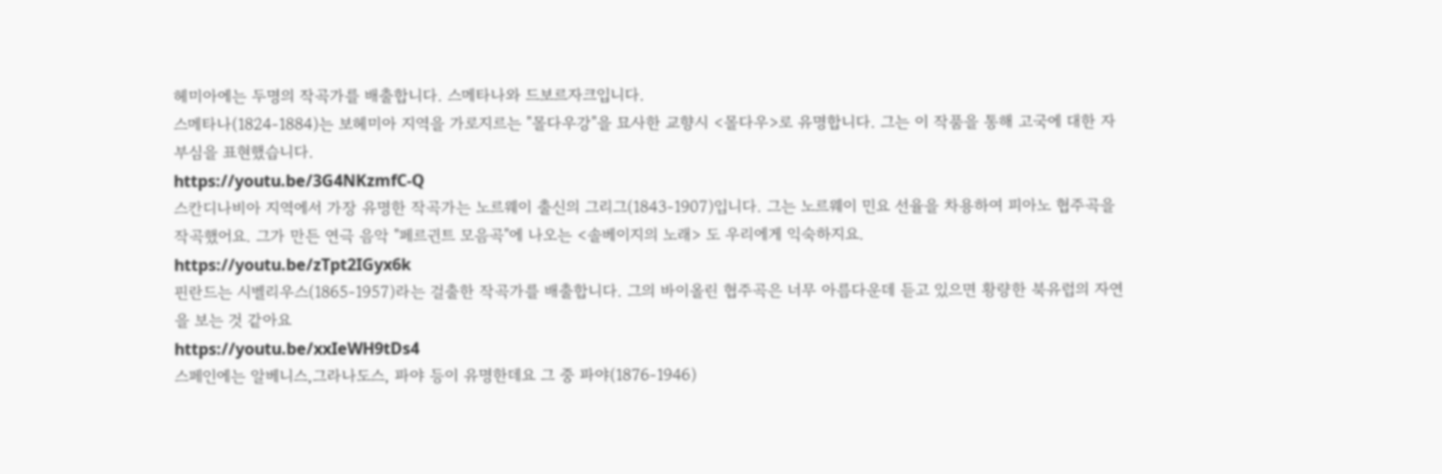헤미아에는 두명의 작곡가를 배출합니다. 스메타나와 드보르자크입니다.
스메타나(1824-1884)는 보헤미아 지역을 가로지르는 "몰다우강"을 묘사한 교향시 <몰다우>로 유명합니다. 그는 이 작품을 통해 고국에 대한 자부심을 표현했습니다.
https://youtu.be/3G4NKzmfC-Q
스칸디나비아 지역에서 가장 유명한 작곡가는 노르웨이 출신의 그리그(1843-1907)입니다. 그는 노르웨이 민요 선율을 차용하여 피아노 협주곡을 작곡했어요. 그가 만든 연극 음악 "페르귄트 모음곡"에 나오는 <솔베이지의 노래> 도 우리에게 익숙하지요.
https://youtu.be/zTpt2IGyx6k
핀란드는 시벨리우스(1865-1957)라는 걸출한 작곡가를 배출합니다. 그의 바이올린 협주곡은 너무 아름다운데 듣고 있으면 황량한 북유럽의 자연을 보는 것 같아요
https://youtu.be/xxIeWH9tDs4
스페인에는 알베니스,그라나도스, 파야 등이 유명한데요 그 중 파야(1876-1946)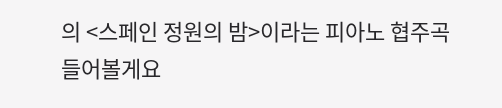의 <스페인 정원의 밤>이라는 피아노 협주곡 들어볼게요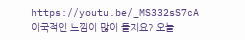https://youtu.be/_MS332sS7cA
이국적인 느낌이 많이 들지요? 오늘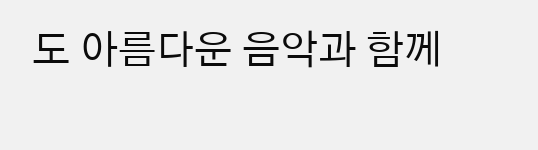도 아름다운 음악과 함께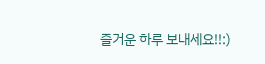즐거운 하루 보내세요!!:)